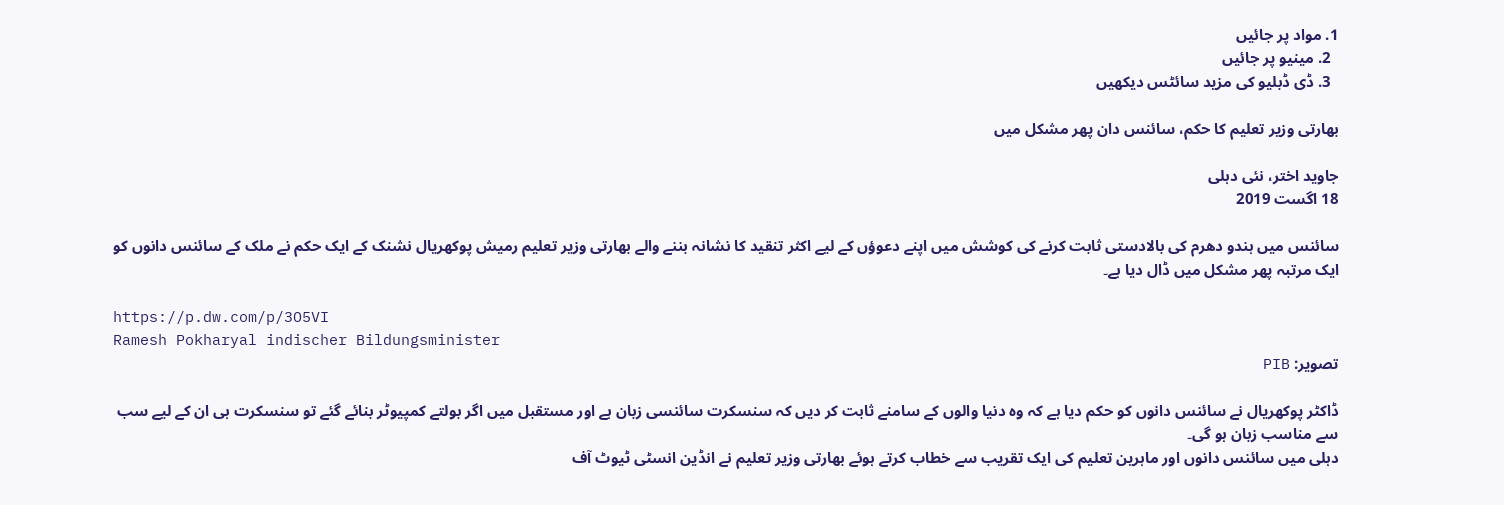1. مواد پر جائیں
  2. مینیو پر جائیں
  3. ڈی ڈبلیو کی مزید سائٹس دیکھیں

بھارتی وزیر تعلیم کا حکم، سائنس دان پھر مشکل میں

جاوید اختر، نئی دہلی
18 اگست 2019

سائنس میں ہندو دھرم کی بالادستی ثابت کرنے کی کوشش میں اپنے دعوؤں کے لیے اکثر تنقید کا نشانہ بننے والے بھارتی وزیر تعلیم رمیش پوکھریال نشنک کے ایک حکم نے ملک کے سائنس دانوں کو ایک مرتبہ پھر مشکل میں ڈال دیا ہے۔

https://p.dw.com/p/3O5VI
Ramesh Pokharyal indischer Bildungsminister
تصویر: PIB

ڈاکٹر پوکھریال نے سائنس دانوں کو حکم دیا ہے کہ وہ دنیا والوں کے سامنے ثابت کر دیں کہ سنسکرت سائنسی زبان ہے اور مستقبل میں اگر بولتے کمپیوٹر بنائے گئے تو سنسکرت ہی ان کے لیے سب سے مناسب زبان ہو گی۔
دہلی میں سائنس دانوں اور ماہرین تعلیم کی ایک تقریب سے خطاب کرتے ہوئے بھارتی وزیر تعلیم نے انڈین انسٹی ٹیوٹ آف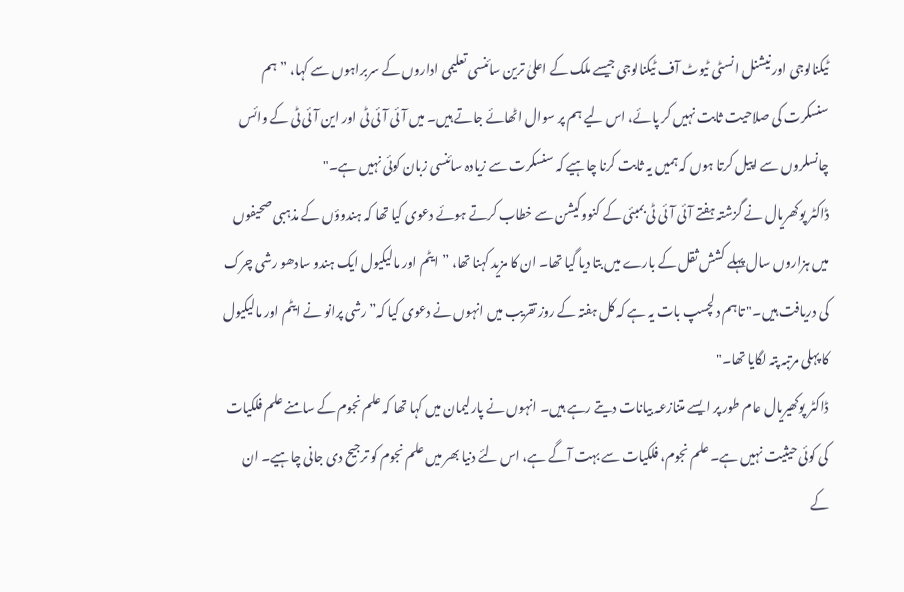ٹیکنالوجی اور نیشنل انسٹی ٹیوٹ آف ٹیکنالوجی جیسے ملک کے اعلیٰ ترین سائنسی تعلیمی اداروں کے سربراہوں سے کہا، ”ہم سنسکرت کی صلاحیت ثابت نہیں کر پائے، اس لیے ہم پر سوال اٹھائے جاتے ہیں۔ میں آئی آئی ٹی اور این آئی ٹی کے وائس چانسلروں سے اپیل کرتا ہوں کہ ہمیں یہ ثابت کرنا چاہیے کہ سنسکرت سے زیادہ سائنسی زبان کوئی نہیں ہے۔"
ڈاکٹر پوکھریال نے گزشتہ ہفتے آئی آئی ٹی بمبئی کے کنووکیشن سے خطاب کرتے ہوئے دعوی کیا تھا کہ ہندوؤں کے مذہبی صحیفوں میں ہزاروں سال پہلے کشش ثقل کے بارے میں بتا دیا گیا تھا۔ ان کا مزید کہنا تھا، ”ایٹم اور مالیکیول ایک ہندو سادھو رشی چرک کی دریافت ہیں۔" تاہم دلچسپ بات یہ ہے کہ کل ہفتہ کے روز تقریب میں انہوں نے دعوی کیا کہ”رشی پرانو نے ایٹم اور مالیکیول کا پہلی مرتبہ پتہ لگایا تھا۔"
ڈاکٹر پوکھیریال عام طور پر ایسے متنازعہ بیانات دیتے رہے ہیں۔ انہوں نے پارلیمان میں کہا تھا کہ علم نجوم کے سامنے علم فلکیات کی کوئی حیثیت نہیں ہے۔ علم نجوم، فلکیات سے بہت آگے ہے، اس لئے دنیا بھر میں علم نجوم کو ترجیح دی جانی چاہیے۔ ان کے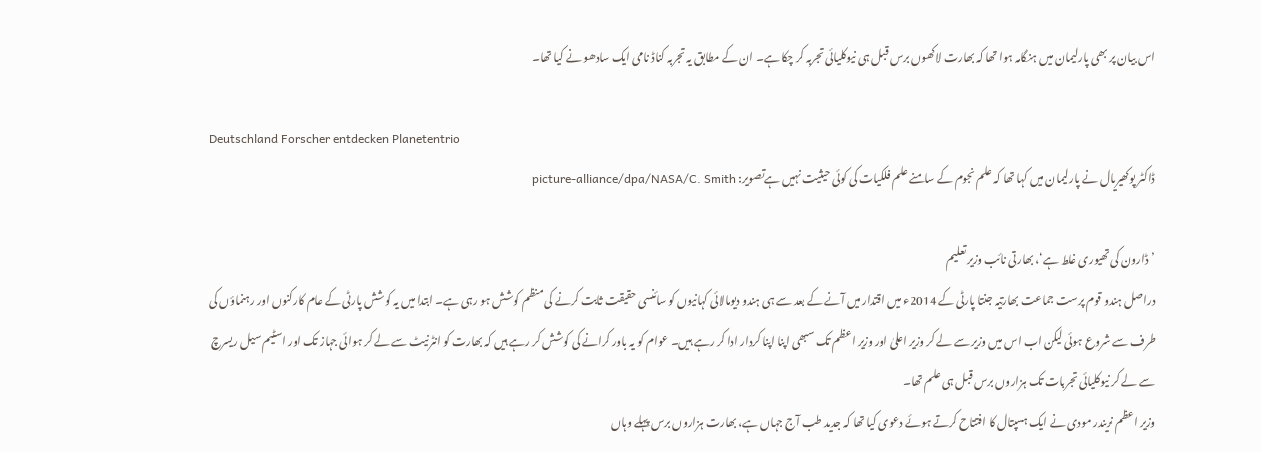اس بیان پر بھی پارلیمان میں ہنگامہ ہوا تھا کہ بھارت لاکھوں برس قبل ہی نیوکلیائی تجربہ کر چکا ہے۔ ان کے مطابق یہ تجربہ کناڈ نامی ایک سادھو نے کیا تھا۔

Deutschland Forscher entdecken Planetentrio
ڈاکٹر پوکھیریال نے پارلیمان میں کہا تھا کہ علم نجوم کے سامنے علم فلکیات کی کوئی حیثیت نہیں ہےتصویر: picture-alliance/dpa/NASA/C. Smith

’ڈارون کی تھیوری غلط ہے‘، بھارتی نائب وزیر تعلیم
دراصل ہندو قوم پرست جماعت بھارتیہ جنتا پارٹی کے 2014ء میں اقتدار میں آنے کے بعد سے ہی ہندو دیومالائی کہانیوں کو سائنسی حقیقت ثابت کرنے کی منظم کوشش ہو رہی ہے۔ ابتدا میں یہ کوشش پارٹی کے عام کارکنوں اور رہنماؤں کی طرف سے شروع ہوئی لیکن اب اس میں وزیر سے لے کر وزیر اعلیٰ اور وزیر اعظم تک سبھی اپنا اپنا کردار ادا کر رہے ہیں۔ عوام کو یہ باور کرانے کی کوشش کر رہے ہیں کہ بھارت کو انٹرنیٹ سے لے کر ہوائی جہاز تک اور اسٹیم سیل ریسرچ سے لے کر نیوکلیائی تجربات تک ہزاروں برس قبل ہی علم تھا۔
وزیر اعظم نریندر مودی نے ایک ہسپتال کا افتتاح کرتے ہوئے دعوی کیا تھا کہ جدید طب آج جہاں ہے، بھارت ہزاروں برس پہلے وہاں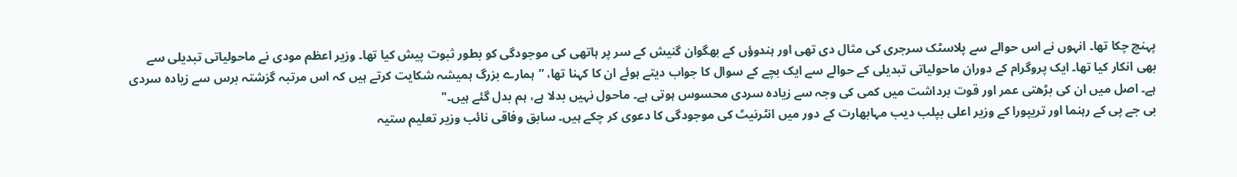پہنچ چکا تھا۔ انہوں نے اس حوالے سے پلاسٹک سرجری کی مثال دی تھی اور ہندوؤں کے بھگوان گنیش کے سر پر ہاتھی کی موجودگی کو بطور ثبوت پیش کیا تھا۔ وزیر اعظم مودی نے ماحولیاتی تبدیلی سے بھی انکار کیا تھا۔ ایک پروگرام کے دوران ماحولیاتی تبدیلی کے حوالے سے ایک بچے کے سوال کا جواب دیتے ہوئے ان کا کہنا تھا، ”ہمارے بزرگ ہمیشہ شکایت کرتے ہیں کہ اس مرتبہ گزشتہ برس سے زیادہ سردی ہے۔ اصل میں ان کی بڑھتی عمر اور قوت برداشت میں کمی کی وجہ سے زیادہ سردی محسوس ہوتی ہے۔ ماحول نہیں بدلا ہے، ہم بدل گئے ہیں۔"
بی جے پی کے رہنما اور تریپورا کے وزیر اعلی بپلب دیب مہابھارت کے دور میں انٹرنیٹ کی موجودگی کا دعوی کر چکے ہیں۔ سابق وفاقی نائب وزیر تعلیم ستیہ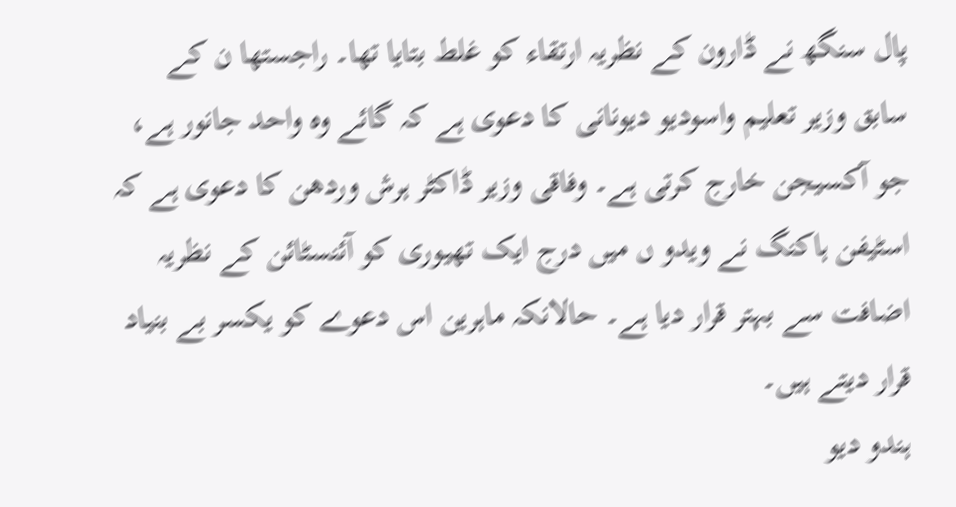پال سنگھ نے ڈارون کے نظریہ ارتقاء کو غلط بتایا تھا۔ راجستھا ن کے سابق وزیر تعلیم واسودیو دیونانی کا دعوی ہے کہ گائے وہ واحد جانور ہے، جو آکسیجن خارج کرتی ہے۔ وفاقی وزیر ڈاکٹر ہرش وردھن کا دعوی ہے کہ اسٹیفن ہاکنگ نے ویدو ں میں درج ایک تھیوری کو آئنسٹائن کے نظریہ اضافت سے بہتر قرار دیا ہے۔ حالانکہ ماہرین اس دعوے کو یکسر بے بنیاد قرار دیتے ہیں۔
ہندو دیو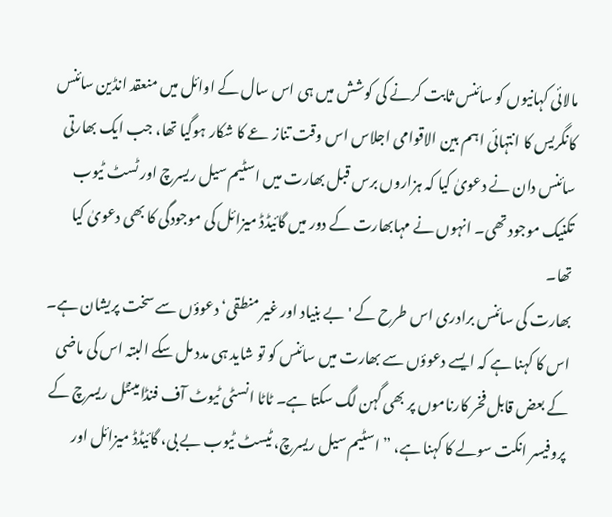مالائی کہانیوں کو سائنس ثابت کرنے کی کوشش میں ہی اس سال کے اوائل میں منعقد انڈین سائنس کانگریس کا انتہائی اہم بین الاقوامی اجلاس اس وقت تناز عے کا شکار ہوگیا تھا، جب ایک بھارتی سائنس دان نے دعویٰ کیا کہ ہزاروں برس قبل بھارت میں اسٹیم سیل ریسرچ اور ٹسٹ ٹیوب تکنیک موجود تھی۔ انہوں نے مہابھارت کے دور میں گائیڈڈ میزائل کی موجودگی کا بھی دعویٰ کیا تھا۔
بھارت کی سائنس برادری اس طرح کے 'بے بنیاد اور غیر منطقی‘ دعوؤں سے سخت پریشان ہے۔ اس کا کہنا ہے کہ ایسے دعوؤں سے بھارت میں سائنس کو تو شاید ہی مدد مل سکے البتہ اس کی ماضی کے بعض قابل فخر کارناموں پر بھی گہن لگ سکتا ہے۔ ٹاٹا انسٹی ٹیوٹ آف فنڈامینٹل ریسرچ کے پروفیسر انکت سولے کا کہنا ہے، ”اسٹیم سیل ریسرچ، ٹیسٹ ٹیوب بے بی، گائیڈڈ میزائل اور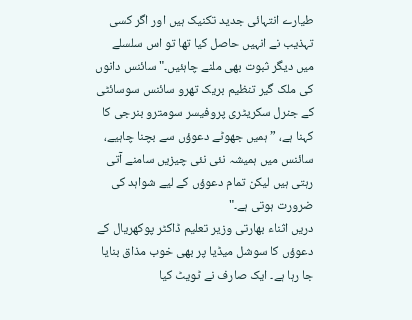طیارے انتہائی جدید تکنیک ہیں اور اگر کسی تہذیب نے انہیں حاصل کیا تھا تو اس سلسلے میں دیگر ثبوت بھی ملنے چاہئیں۔"سائنس دانوں کی ملک گیر تنظیم بریک تھرو سائنس سوسائٹی کے جنرل سکریٹری پروفیسر سومترو بنرجی کا کہنا ہے، ”ہمیں جھوٹے دعوؤں سے بچنا چاہیے، سائنس میں ہمیشہ نئی نئی چیزیں سامنے آتی رہتی ہیں لیکن تمام دعوؤں کے لیے شواہد کی ضرورت ہوتی ہے۔"
دریں اثناء بھارتی وزیر تعلیم ڈاکٹر پوکھریال کے دعوؤں کا سوشل میڈیا پر بھی خوب مذاق بنایا جا رہا ہے۔ ایک صارف نے ٹویٹ کیا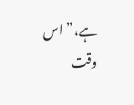ہے،”اس وقت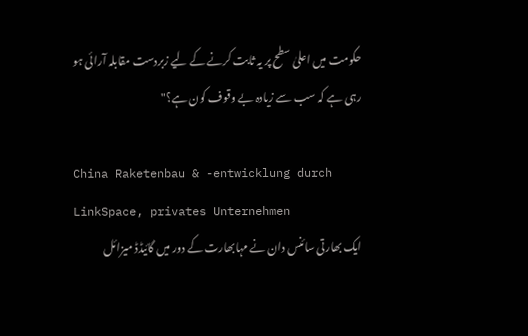حکومت میں اعلیٰ سطح پر یہ ثابت کرنے کے لیے زبردست مقابلہ آرائی ہو رہی ہے کہ سب سے زیادہ بے وقوف کون ہے؟"

China Raketenbau & -entwicklung durch LinkSpace, privates Unternehmen
ایک بھارتی سائنس دان نے مہابھارت کے دور میں گائیڈڈ میزائل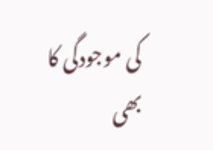کی موجودگی کا بھی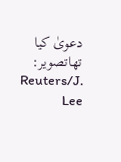دعویٰ کیا تھاتصویر: Reuters/J. Lee